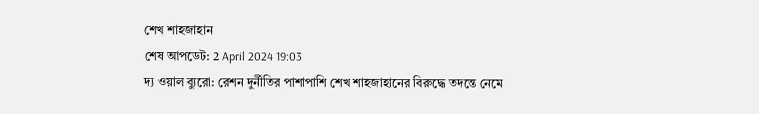শেখ শাহজাহান
শেষ আপডেট: 2 April 2024 19:03
দ্য ওয়াল ব্যুরো: রেশন দুর্নীতির পাশাপাশি শেখ শাহজাহানের বিরুদ্ধে তদন্তে নেমে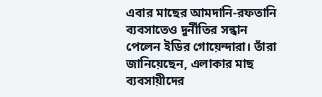এবার মাছের আমদানি-রফতানি ব্যবসাতেও দুর্নীতির সন্ধান পেলেন ইডির গোয়েন্দারা। তাঁরা জানিয়েছেন, এলাকার মাছ ব্যবসায়ীদের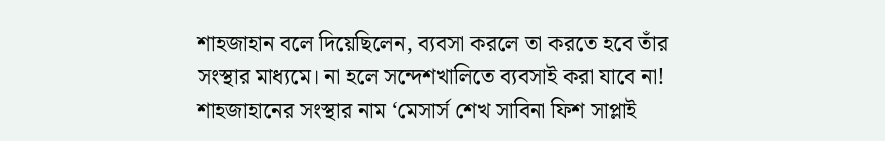শাহজাহান বলে দিয়েছিলেন, ব্যবসা করলে তা করতে হবে তাঁর সংস্থার মাধ্যমে। না হলে সন্দেশখালিতে ব্যবসাই করা যাবে না!
শাহজাহানের সংস্থার নাম ‘মেসার্স শেখ সাবিনা ফিশ সাপ্লাই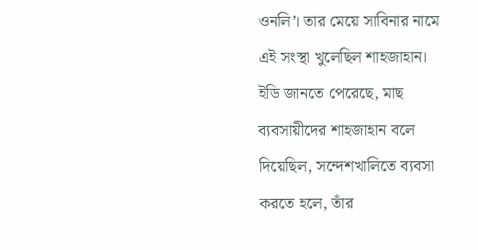ওনলি’। তার মেয়ে সাবিনার নামে এই সংস্থা খুলেছিল শাহজাহান। ইডি জানতে পেরেছে, মাছ ব্যবসায়ীদের শাহজাহান বলে দিয়েছিল, সন্দেশখালিতে ব্যবসা করতে হলে, তাঁর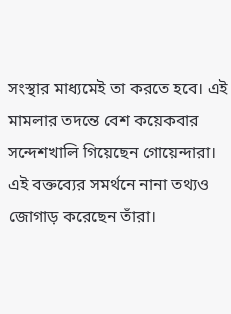সংস্থার মাধ্যমেই তা করতে হবে। এই মামলার তদন্তে বেশ কয়েকবার সন্দেশখালি গিয়েছেন গোয়েন্দারা। এই বক্তব্যের সমর্থনে নানা তথ্যও জোগাড় করেছেন তাঁরা।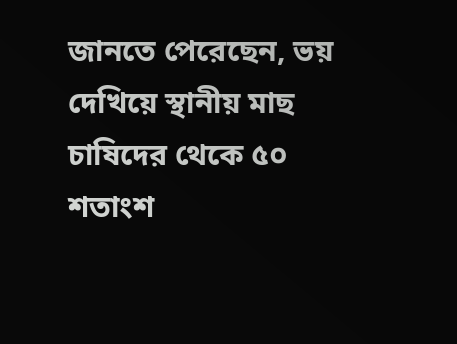জানতে পেরেছেন, ভয় দেখিয়ে স্থানীয় মাছ চাষিদের থেকে ৫০ শতাংশ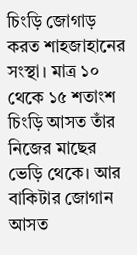চিংড়ি জোগাড় করত শাহজাহানের সংস্থা। মাত্র ১০ থেকে ১৫ শতাংশ চিংড়ি আসত তাঁর নিজের মাছের ভেড়ি থেকে। আর বাকিটার জোগান আসত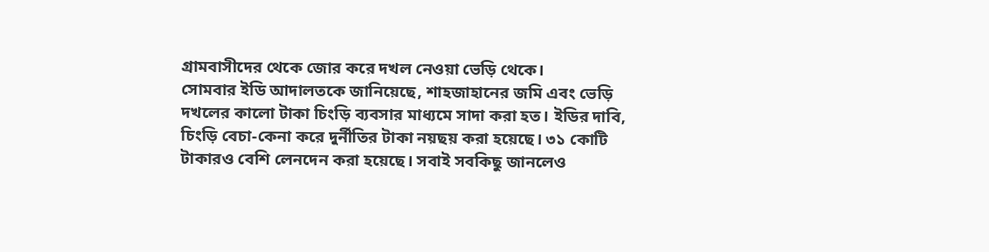গ্রামবাসীদের থেকে জোর করে দখল নেওয়া ভেড়ি থেকে।
সোমবার ইডি আদালতকে জানিয়েছে, শাহজাহানের জমি এবং ভেড়ি দখলের কালো টাকা চিংড়ি ব্যবসার মাধ্যমে সাদা করা হত। ইডির দাবি, চিংড়ি বেচা-কেনা করে দুর্নীতির টাকা নয়ছয় করা হয়েছে। ৩১ কোটি টাকারও বেশি লেনদেন করা হয়েছে। সবাই সবকিছু জানলেও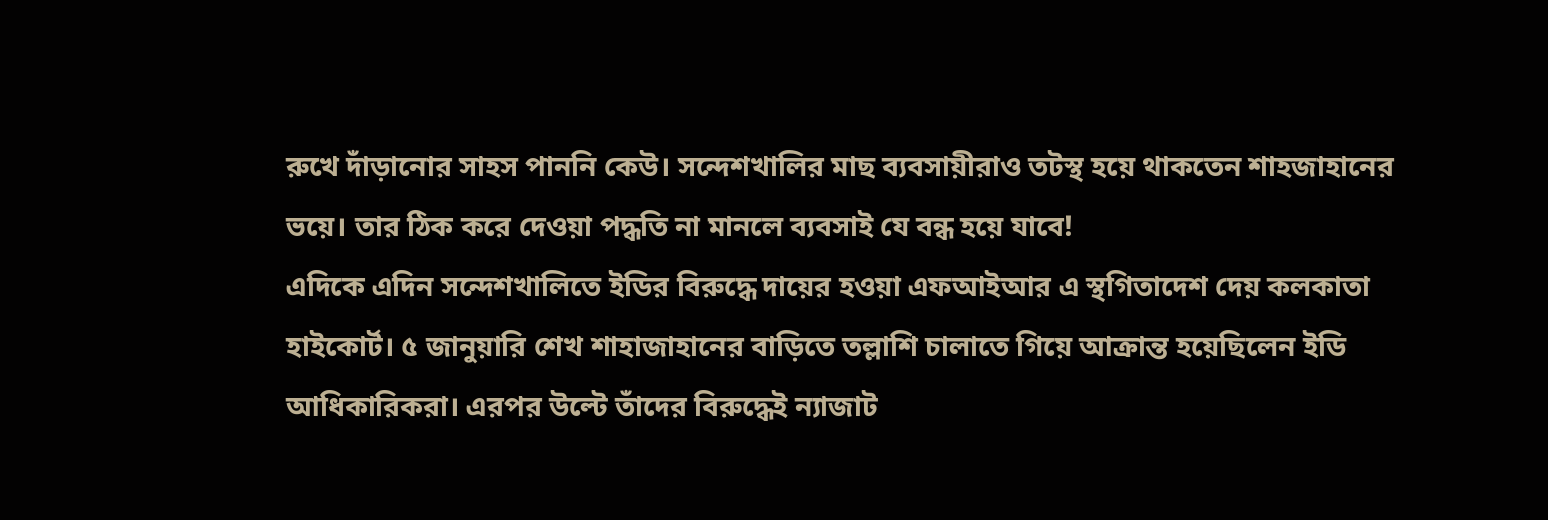রুখে দাঁড়ানোর সাহস পাননি কেউ। সন্দেশখালির মাছ ব্যবসায়ীরাও তটস্থ হয়ে থাকতেন শাহজাহানের ভয়ে। তার ঠিক করে দেওয়া পদ্ধতি না মানলে ব্যবসাই যে বন্ধ হয়ে যাবে!
এদিকে এদিন সন্দেশখালিতে ইডির বিরুদ্ধে দায়ের হওয়া এফআইআর এ স্থগিতাদেশ দেয় কলকাতা হাইকোর্ট। ৫ জানুয়ারি শেখ শাহাজাহানের বাড়িতে তল্লাশি চালাতে গিয়ে আক্রান্ত হয়েছিলেন ইডি আধিকারিকরা। এরপর উল্টে তাঁদের বিরুদ্ধেই ন্যাজাট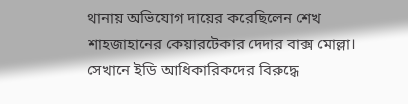থানায় অভিযোগ দায়ের করেছিলেন শেখ শাহজাহানের কেয়ারটেকার দেদার বাক্স মোল্লা। সেখানে ইডি আধিকারিকদের বিরুদ্ধে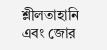শ্লীলতাহানি এবং জোর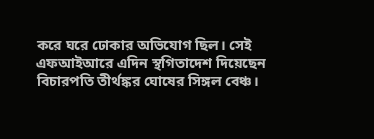করে ঘরে ঢোকার অভিযোগ ছিল। সেই এফআইআরে এদিন স্থগিতাদেশ দিয়েছেন বিচারপতি তীর্থঙ্কর ঘোষের সিঙ্গল বেঞ্চ।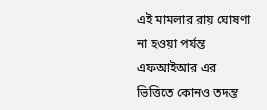এই মামলার রায় ঘোষণা না হওয়া পর্যন্ত এফআইআর এর ভিত্তিতে কোনও তদন্ত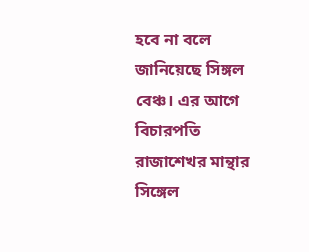হবে না বলে জানিয়েছে সিঙ্গল বেঞ্চ। এর আগে বিচারপতি রাজাশেখর মান্থার সিঙ্গেল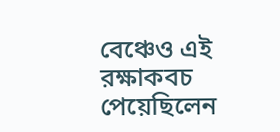বেঞ্চেও এই রক্ষাকবচ পেয়েছিলেন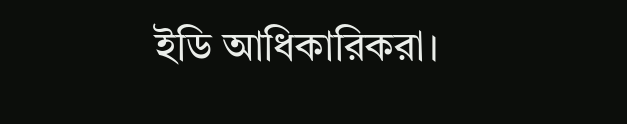ইডি আধিকারিকরা।